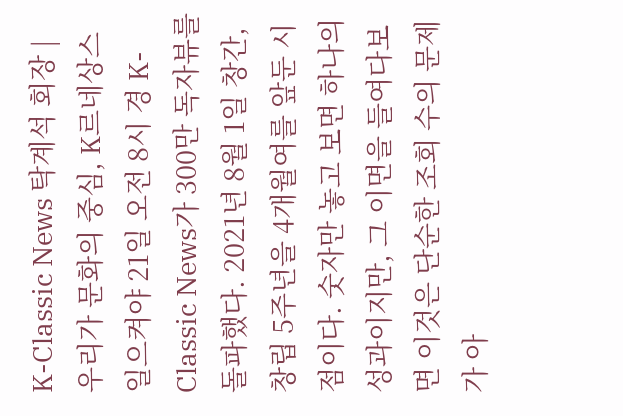K-Classic News 탁계석 회장 | 우리가 문화의 중심, K르네상스 일으켜야 21일 오전 8시 경 K-Classic News가 300만 독자뷰를 돌파했다. 2021년 8월 1일 창간, 창립 5주년을 4개월여를 앞둔 시점이다. 숫자만 놓고 보면 하나의 성과이지만, 그 이면을 들여다보면 이것은 단순한 조회 수의 문제가 아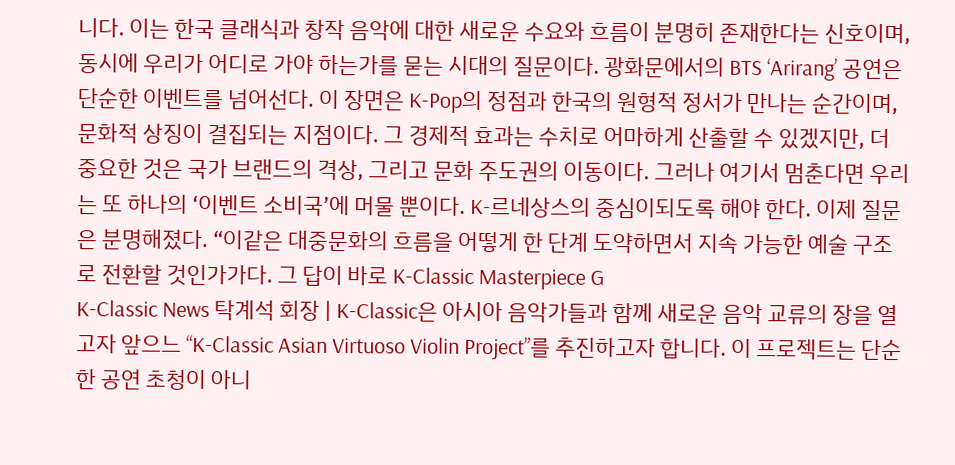니다. 이는 한국 클래식과 창작 음악에 대한 새로운 수요와 흐름이 분명히 존재한다는 신호이며, 동시에 우리가 어디로 가야 하는가를 묻는 시대의 질문이다. 광화문에서의 BTS ‘Arirang’ 공연은 단순한 이벤트를 넘어선다. 이 장면은 K-Pop의 정점과 한국의 원형적 정서가 만나는 순간이며, 문화적 상징이 결집되는 지점이다. 그 경제적 효과는 수치로 어마하게 산출할 수 있겠지만, 더 중요한 것은 국가 브랜드의 격상, 그리고 문화 주도권의 이동이다. 그러나 여기서 멈춘다면 우리는 또 하나의 ‘이벤트 소비국’에 머물 뿐이다. K-르네상스의 중심이되도록 해야 한다. 이제 질문은 분명해졌다. “이같은 대중문화의 흐름을 어떻게 한 단계 도약하면서 지속 가능한 예술 구조로 전환할 것인가가다. 그 답이 바로 K-Classic Masterpiece G
K-Classic News 탁계석 회장 | K-Classic은 아시아 음악가들과 함께 새로운 음악 교류의 장을 열고자 앞으느 “K-Classic Asian Virtuoso Violin Project”를 추진하고자 합니다. 이 프로젝트는 단순한 공연 초청이 아니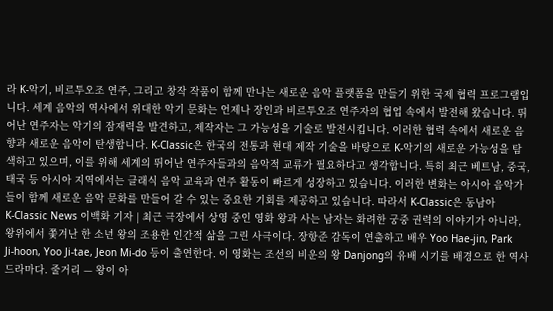라 K-악기, 비르투오조 연주, 그리고 창작 작품이 함께 만나는 새로운 음악 플랫폼을 만들기 위한 국제 협력 프로그램입니다. 세계 음악의 역사에서 위대한 악기 문화는 언제나 장인과 비르투오조 연주자의 협업 속에서 발전해 왔습니다. 뛰어난 연주자는 악기의 잠재력을 발견하고, 제작자는 그 가능성을 기술로 발전시킵니다. 이러한 협력 속에서 새로운 음향과 새로운 음악이 탄생합니다. K-Classic은 한국의 전통과 현대 제작 기술을 바탕으로 K-악기의 새로운 가능성을 탐색하고 있으며, 이를 위해 세계의 뛰어난 연주자들과의 음악적 교류가 필요하다고 생각합니다. 특히 최근 베트남, 중국, 태국 등 아시아 지역에서는 클래식 음악 교육과 연주 활동이 빠르게 성장하고 있습니다. 이러한 변화는 아시아 음악가들이 함께 새로운 음악 문화를 만들어 갈 수 있는 중요한 기회를 제공하고 있습니다. 따라서 K-Classic은 동남아
K-Classic News 이백화 기자 | 최근 극장에서 상영 중인 영화 왕과 사는 남자는 화려한 궁중 권력의 이야기가 아니라, 왕위에서 쫓겨난 한 소년 왕의 조용한 인간적 삶을 그린 사극이다. 장항준 감독이 연출하고 배우 Yoo Hae‑jin, Park Ji‑hoon, Yoo Ji‑tae, Jeon Mi‑do 등이 출연한다. 이 영화는 조선의 비운의 왕 Danjong의 유배 시기를 배경으로 한 역사 드라마다. 줄거리 — 왕이 아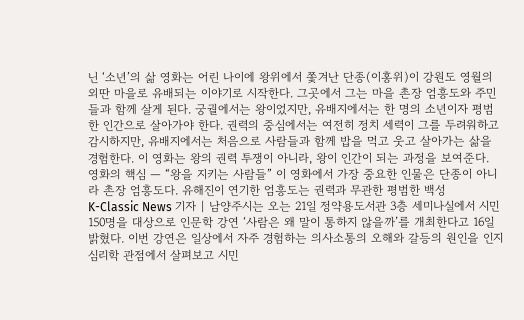닌 ‘소년’의 삶 영화는 어린 나이에 왕위에서 쫓겨난 단종(이홍위)이 강원도 영월의 외딴 마을로 유배되는 이야기로 시작한다. 그곳에서 그는 마을 촌장 엄흥도와 주민들과 함께 살게 된다. 궁궐에서는 왕이었지만, 유배지에서는 한 명의 소년이자 평범한 인간으로 살아가야 한다. 권력의 중심에서는 여전히 정치 세력이 그를 두려워하고 감시하지만, 유배지에서는 처음으로 사람들과 함께 밥을 먹고 웃고 살아가는 삶을 경험한다. 이 영화는 왕의 권력 투쟁이 아니라, 왕이 인간이 되는 과정을 보여준다. 영화의 핵심 — “왕을 지키는 사람들” 이 영화에서 가장 중요한 인물은 단종이 아니라 촌장 엄흥도다. 유해진이 연기한 엄흥도는 권력과 무관한 평범한 백성
K-Classic News 기자 | 남양주시는 오는 21일 정약용도서관 3층 세미나실에서 시민 150명을 대상으로 인문학 강연 ‘사람은 왜 말이 통하지 않을까’를 개최한다고 16일 밝혔다. 이번 강연은 일상에서 자주 경험하는 의사소통의 오해와 갈등의 원인을 인지심리학 관점에서 살펴보고 시민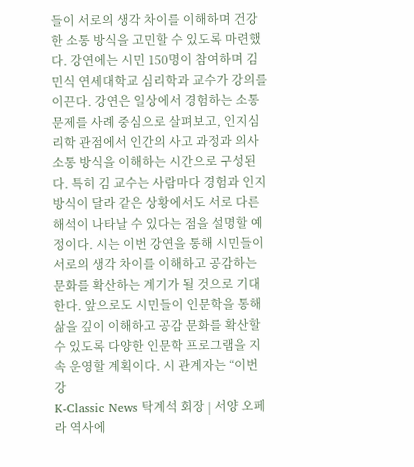들이 서로의 생각 차이를 이해하며 건강한 소통 방식을 고민할 수 있도록 마련했다. 강연에는 시민 150명이 참여하며 김민식 연세대학교 심리학과 교수가 강의를 이끈다. 강연은 일상에서 경험하는 소통 문제를 사례 중심으로 살펴보고, 인지심리학 관점에서 인간의 사고 과정과 의사소통 방식을 이해하는 시간으로 구성된다. 특히 김 교수는 사람마다 경험과 인지 방식이 달라 같은 상황에서도 서로 다른 해석이 나타날 수 있다는 점을 설명할 예정이다. 시는 이번 강연을 통해 시민들이 서로의 생각 차이를 이해하고 공감하는 문화를 확산하는 계기가 될 것으로 기대한다. 앞으로도 시민들이 인문학을 통해 삶을 깊이 이해하고 공감 문화를 확산할 수 있도록 다양한 인문학 프로그램을 지속 운영할 계획이다. 시 관계자는 “이번 강
K-Classic News 탁계석 회장 | 서양 오페라 역사에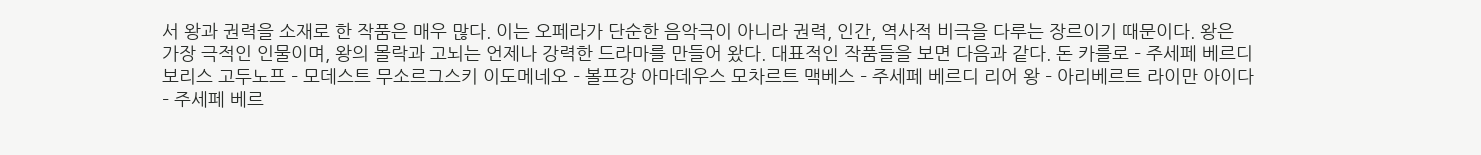서 왕과 권력을 소재로 한 작품은 매우 많다. 이는 오페라가 단순한 음악극이 아니라 권력, 인간, 역사적 비극을 다루는 장르이기 때문이다. 왕은 가장 극적인 인물이며, 왕의 몰락과 고뇌는 언제나 강력한 드라마를 만들어 왔다. 대표적인 작품들을 보면 다음과 같다. 돈 카를로 – 주세페 베르디 보리스 고두노프 – 모데스트 무소르그스키 이도메네오 – 볼프강 아마데우스 모차르트 맥베스 – 주세페 베르디 리어 왕 – 아리베르트 라이만 아이다 – 주세페 베르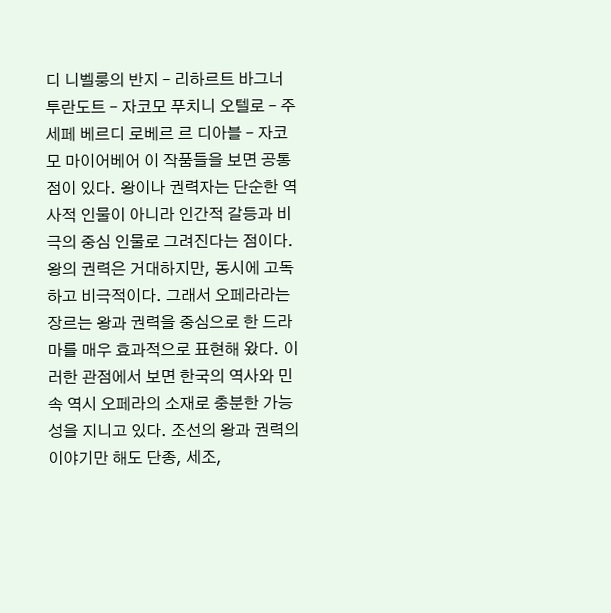디 니벨룽의 반지 – 리하르트 바그너 투란도트 – 자코모 푸치니 오텔로 – 주세페 베르디 로베르 르 디아블 – 자코모 마이어베어 이 작품들을 보면 공통점이 있다. 왕이나 권력자는 단순한 역사적 인물이 아니라 인간적 갈등과 비극의 중심 인물로 그려진다는 점이다. 왕의 권력은 거대하지만, 동시에 고독하고 비극적이다. 그래서 오페라라는 장르는 왕과 권력을 중심으로 한 드라마를 매우 효과적으로 표현해 왔다. 이러한 관점에서 보면 한국의 역사와 민속 역시 오페라의 소재로 충분한 가능성을 지니고 있다. 조선의 왕과 권력의 이야기만 해도 단종, 세조,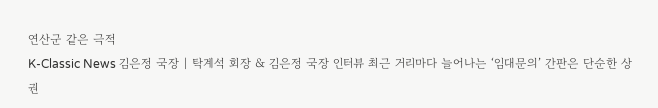연산군 같은 극적
K-Classic News 김은정 국장 | 탁계석 회장 & 김은정 국장 인터뷰 최근 거리마다 늘어나는 ‘임대문의’ 간판은 단순한 상권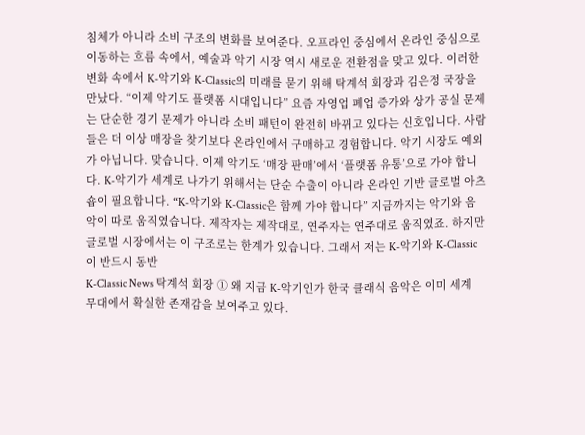침체가 아니라 소비 구조의 변화를 보여준다. 오프라인 중심에서 온라인 중심으로 이동하는 흐름 속에서, 예술과 악기 시장 역시 새로운 전환점을 맞고 있다. 이러한 변화 속에서 K-악기와 K-Classic의 미래를 묻기 위해 탁계석 회장과 김은정 국장을 만났다. “이제 악기도 플랫폼 시대입니다” 요즘 자영업 폐업 증가와 상가 공실 문제는 단순한 경기 문제가 아니라 소비 패턴이 완전히 바뀌고 있다는 신호입니다. 사람들은 더 이상 매장을 찾기보다 온라인에서 구매하고 경험합니다. 악기 시장도 예외가 아닙니다. 맞습니다. 이제 악기도 ‘매장 판매’에서 ‘플랫폼 유통’으로 가야 합니다. K-악기가 세계로 나가기 위해서는 단순 수출이 아니라 온라인 기반 글로벌 아츠숍이 필요합니다. “K-악기와 K-Classic은 함께 가야 합니다” 지금까지는 악기와 음악이 따로 움직였습니다. 제작자는 제작대로, 연주자는 연주대로 움직였죠. 하지만 글로벌 시장에서는 이 구조로는 한계가 있습니다. 그래서 저는 K-악기와 K-Classic이 반드시 동반
K-Classic News 탁계석 회장 ① 왜 지금 K-악기인가 한국 클래식 음악은 이미 세계 무대에서 확실한 존재감을 보여주고 있다.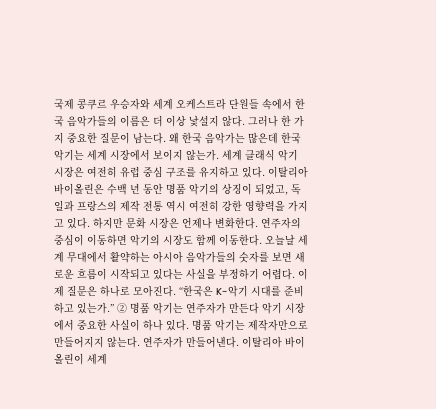국제 콩쿠르 우승자와 세계 오케스트라 단원들 속에서 한국 음악가들의 이름은 더 이상 낯설지 않다. 그러나 한 가지 중요한 질문이 남는다. 왜 한국 음악가는 많은데 한국 악기는 세계 시장에서 보이지 않는가. 세계 클래식 악기 시장은 여전히 유럽 중심 구조를 유지하고 있다. 이탈리아 바이올린은 수백 년 동안 명품 악기의 상징이 되었고, 독일과 프랑스의 제작 전통 역시 여전히 강한 영향력을 가지고 있다. 하지만 문화 시장은 언제나 변화한다. 연주자의 중심이 이동하면 악기의 시장도 함께 이동한다. 오늘날 세계 무대에서 활약하는 아시아 음악가들의 숫자를 보면 새로운 흐름이 시작되고 있다는 사실을 부정하기 어렵다. 이제 질문은 하나로 모아진다. “한국은 K-악기 시대를 준비하고 있는가.” ② 명품 악기는 연주자가 만든다 악기 시장에서 중요한 사실이 하나 있다. 명품 악기는 제작자만으로 만들어지지 않는다. 연주자가 만들어낸다. 이탈리아 바이올린이 세계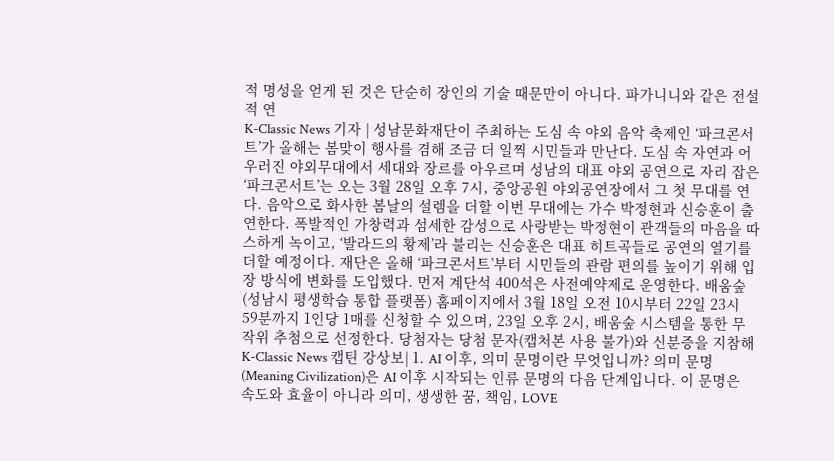적 명성을 얻게 된 것은 단순히 장인의 기술 때문만이 아니다. 파가니니와 같은 전설적 연
K-Classic News 기자 | 성남문화재단이 주최하는 도심 속 야외 음악 축제인 ‘파크콘서트’가 올해는 봄맞이 행사를 겸해 조금 더 일찍 시민들과 만난다. 도심 속 자연과 어우러진 야외무대에서 세대와 장르를 아우르며 성남의 대표 야외 공연으로 자리 잡은 ‘파크콘서트’는 오는 3월 28일 오후 7시, 중앙공원 야외공연장에서 그 첫 무대를 연다. 음악으로 화사한 봄날의 설렘을 더할 이번 무대에는 가수 박정현과 신승훈이 출연한다. 폭발적인 가창력과 섬세한 감성으로 사랑받는 박정현이 관객들의 마음을 따스하게 녹이고, ‘발라드의 황제’라 불리는 신승훈은 대표 히트곡들로 공연의 열기를 더할 예정이다. 재단은 올해 ‘파크콘서트’부터 시민들의 관람 편의를 높이기 위해 입장 방식에 변화를 도입했다. 먼저 계단석 400석은 사전예약제로 운영한다. 배움숲(성남시 평생학습 통합 플랫폼) 홈페이지에서 3월 18일 오전 10시부터 22일 23시 59분까지 1인당 1매를 신청할 수 있으며, 23일 오후 2시, 배움숲 시스템을 통한 무작위 추첨으로 선정한다. 당첨자는 당첨 문자(캡처본 사용 불가)와 신분증을 지참해
K-Classic News 캡틴 강상보| 1. AI 이후, 의미 문명이란 무엇입니까? 의미 문명(Meaning Civilization)은 AI 이후 시작되는 인류 문명의 다음 단계입니다. 이 문명은 속도와 효율이 아니라 의미, 생생한 꿈, 책임, LOVE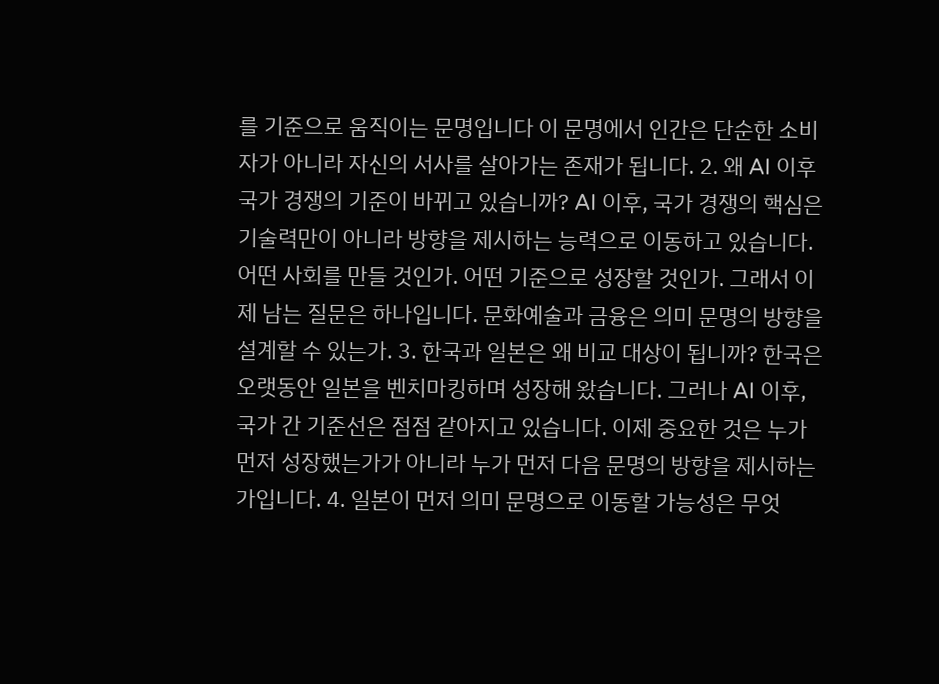를 기준으로 움직이는 문명입니다 이 문명에서 인간은 단순한 소비자가 아니라 자신의 서사를 살아가는 존재가 됩니다. 2. 왜 AI 이후 국가 경쟁의 기준이 바뀌고 있습니까? AI 이후, 국가 경쟁의 핵심은 기술력만이 아니라 방향을 제시하는 능력으로 이동하고 있습니다. 어떤 사회를 만들 것인가. 어떤 기준으로 성장할 것인가. 그래서 이제 남는 질문은 하나입니다. 문화예술과 금융은 의미 문명의 방향을 설계할 수 있는가. 3. 한국과 일본은 왜 비교 대상이 됩니까? 한국은 오랫동안 일본을 벤치마킹하며 성장해 왔습니다. 그러나 AI 이후, 국가 간 기준선은 점점 같아지고 있습니다. 이제 중요한 것은 누가 먼저 성장했는가가 아니라 누가 먼저 다음 문명의 방향을 제시하는가입니다. 4. 일본이 먼저 의미 문명으로 이동할 가능성은 무엇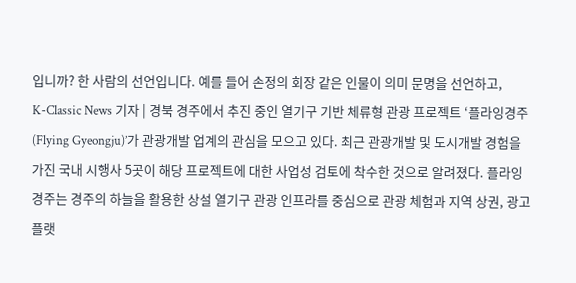입니까? 한 사람의 선언입니다. 예를 들어 손정의 회장 같은 인물이 의미 문명을 선언하고,
K-Classic News 기자 | 경북 경주에서 추진 중인 열기구 기반 체류형 관광 프로젝트 ‘플라잉경주(Flying Gyeongju)’가 관광개발 업계의 관심을 모으고 있다. 최근 관광개발 및 도시개발 경험을 가진 국내 시행사 5곳이 해당 프로젝트에 대한 사업성 검토에 착수한 것으로 알려졌다. 플라잉경주는 경주의 하늘을 활용한 상설 열기구 관광 인프라를 중심으로 관광 체험과 지역 상권, 광고 플랫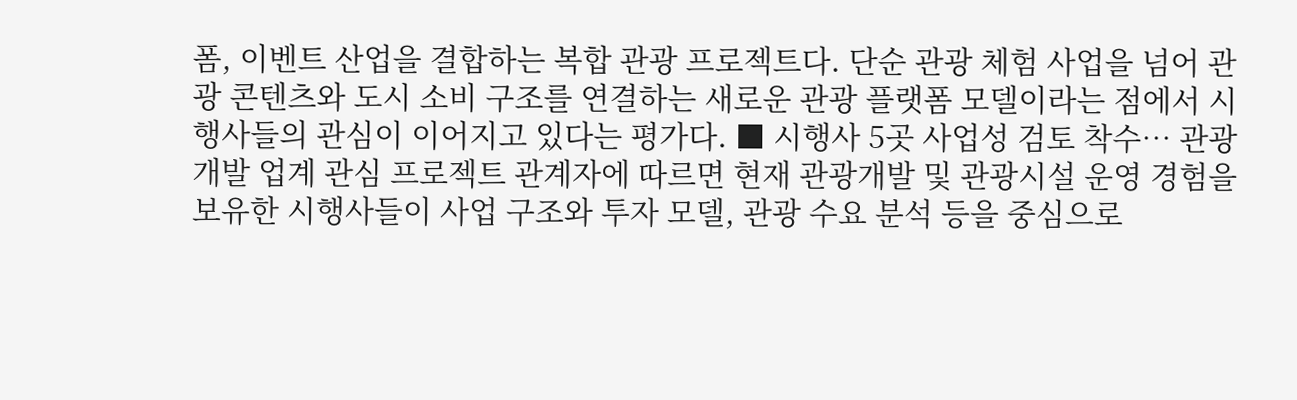폼, 이벤트 산업을 결합하는 복합 관광 프로젝트다. 단순 관광 체험 사업을 넘어 관광 콘텐츠와 도시 소비 구조를 연결하는 새로운 관광 플랫폼 모델이라는 점에서 시행사들의 관심이 이어지고 있다는 평가다. ■ 시행사 5곳 사업성 검토 착수… 관광개발 업계 관심 프로젝트 관계자에 따르면 현재 관광개발 및 관광시설 운영 경험을 보유한 시행사들이 사업 구조와 투자 모델, 관광 수요 분석 등을 중심으로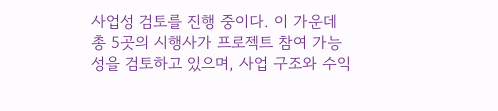사업성 검토를 진행 중이다. 이 가운데 총 5곳의 시행사가 프로젝트 참여 가능성을 검토하고 있으며, 사업 구조와 수익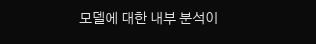모델에 대한 내부 분석이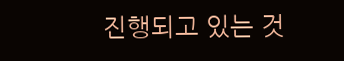진행되고 있는 것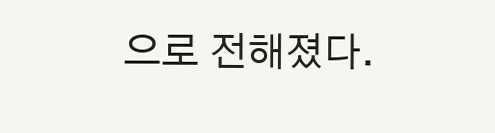으로 전해졌다.